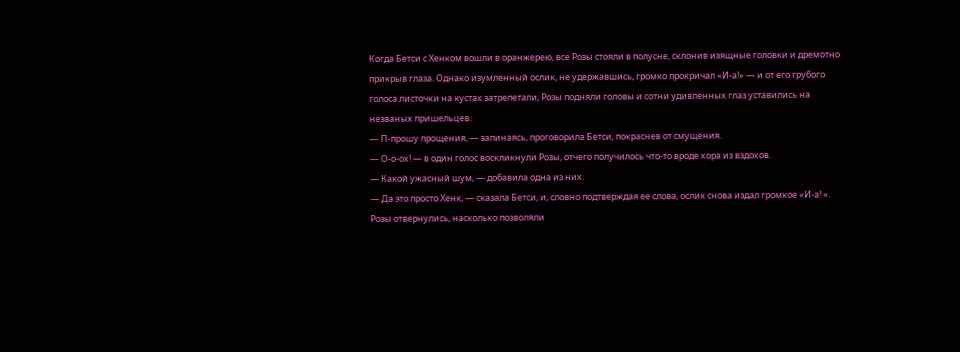Когда Бетси с Хенком вошли в оранжерею, все Розы стояли в полусне, склонив изящные головки и дремотно прикрыв глаза. Однако изумленный ослик, не удержавшись, громко прокричал «И-а!» — и от его грубого голоса листочки на кустах затрепетали, Розы подняли головы и сотни удивленных глаз уставились на незваных пришельцев.
— П-прошу прощения, — запинаясь, проговорила Бетси, покраснев от смущения.
— О-о-ох! — в один голос воскликнули Розы, отчего получилось что-то вроде хора из вздохов.
— Какой ужасный шум, — добавила одна из них.
— Да это просто Хенк, — сказала Бетси, и, словно подтверждая ее слова, ослик снова издал громкое «И-а! «.
Розы отвернулись, насколько позволяли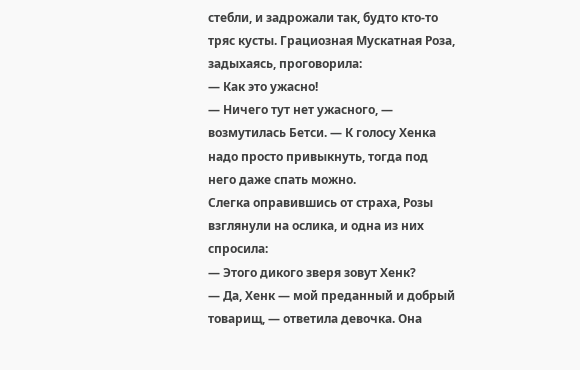стебли, и задрожали так, будто кто-то тряс кусты. Грациозная Мускатная Роза, задыхаясь, проговорила:
— Как это ужасно!
— Ничего тут нет ужасного, — возмутилась Бетси. — К голосу Хенка надо просто привыкнуть, тогда под него даже спать можно.
Слегка оправившись от страха, Розы взглянули на ослика, и одна из них спросила:
— Этого дикого зверя зовут Хенк?
— Да, Хенк — мой преданный и добрый товарищ, — ответила девочка. Она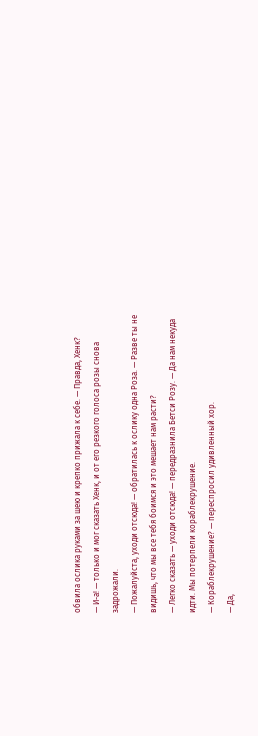обвила ослика руками за шею и крепко прижала к себе. — Правда, Хенк?
— И-а! — только и мог сказать Хенк, и от его резкого голоса розы снова задрожали.
— Пожалуйста, уходи отсюда! — обратилась к ослику одна Роза. — Разве ты не видишь, что мы все тебя боимся и это мешает нам расти?
— Легко сказать — уходи отсюда! — передразнила Бетси Розу. — Да нам некуда идти. Мы потерпели кораблекрушение.
— Кораблекрушение? — переспросил удивленный хор.
— Да,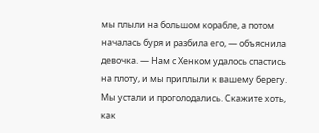мы плыли на большом корабле, а потом началась буря и разбила его, — объяснила девочка. — Нам с Хенком удалось спастись на плоту, и мы приплыли к вашему берегу. Мы устали и проголодались. Скажите хоть, как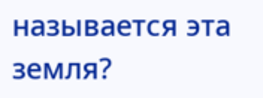называется эта земля?